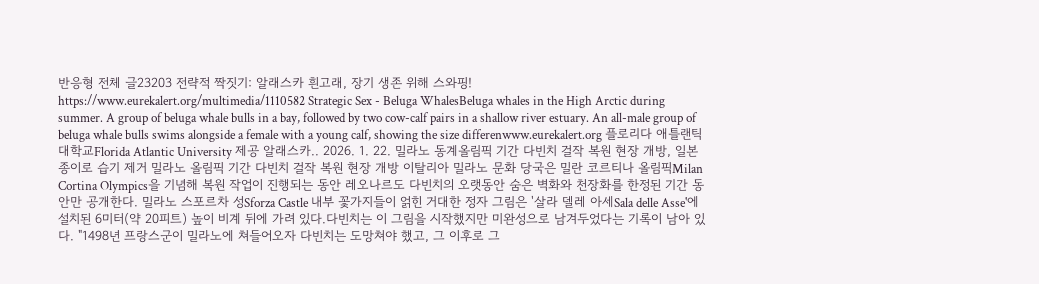반응형 전체 글23203 전략적 짝짓기: 알래스카 흰고래, 장기 생존 위해 스와핑! https://www.eurekalert.org/multimedia/1110582 Strategic Sex - Beluga WhalesBeluga whales in the High Arctic during summer. A group of beluga whale bulls in a bay, followed by two cow-calf pairs in a shallow river estuary. An all-male group of beluga whale bulls swims alongside a female with a young calf, showing the size differenwww.eurekalert.org 플로리다 애틀랜틱 대학교Florida Atlantic University 제공 알래스카.. 2026. 1. 22. 밀라노 동계올림픽 기간 다빈치 걸작 복원 현장 개방, 일본 종이로 습기 제거 밀라노 올림픽 기간 다빈치 걸작 복원 현장 개방 이탈리아 밀라노 문화 당국은 밀란 코르티나 올림픽Milan Cortina Olympics을 기념해 복원 작업이 진행되는 동안 레오나르도 다빈치의 오랫동안 숨은 벽화와 천장화를 한정된 기간 동안만 공개한다. 밀라노 스포르차 성Sforza Castle 내부 꽃가지들이 얽힌 거대한 정자 그림은 '살라 델레 아세Sala delle Asse'에 설치된 6미터(약 20피트) 높이 비계 뒤에 가려 있다.다빈치는 이 그림을 시작했지만 미완성으로 남겨두었다는 기록이 남아 있다. "1498년 프랑스군이 밀라노에 쳐들어오자 다빈치는 도망쳐야 했고, 그 이후로 그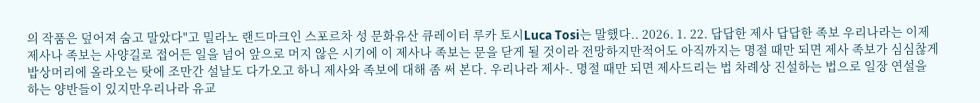의 작품은 덮어져 숨고 말았다"고 밀라노 랜드마크인 스포르차 성 문화유산 큐레이터 루카 토시Luca Tosi는 말했다.. 2026. 1. 22. 답답한 제사 답답한 족보 우리나라는 이제 제사나 족보는 사양길로 접어든 일을 넘어 앞으로 머지 않은 시기에 이 제사나 족보는 문을 닫게 될 것이라 전망하지만적어도 아직까지는 명절 때만 되면 제사 족보가 심심찮게 밥상머리에 올라오는 탓에 조만간 설날도 다가오고 하니 제사와 족보에 대해 좀 써 본다. 우리나라 제사-. 명절 때만 되면 제사드리는 법 차례상 진설하는 법으로 일장 연설을 하는 양반들이 있지만우리나라 유교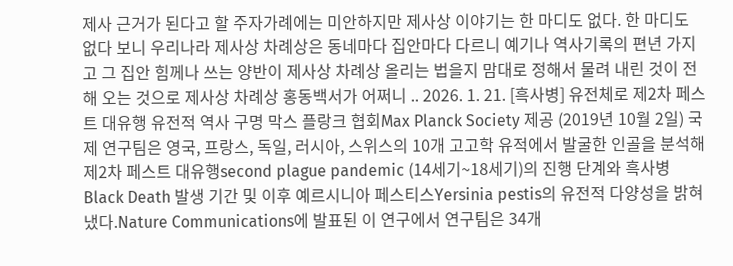제사 근거가 된다고 할 주자가례에는 미안하지만 제사상 이야기는 한 마디도 없다. 한 마디도 없다 보니 우리나라 제사상 차례상은 동네마다 집안마다 다르니 예기나 역사기록의 편년 가지고 그 집안 힘께나 쓰는 양반이 제사상 차례상 올리는 법을지 맘대로 정해서 물려 내린 것이 전해 오는 것으로 제사상 차례상 홍동백서가 어쩌니 .. 2026. 1. 21. [흑사병] 유전체로 제2차 페스트 대유행 유전적 역사 구명 막스 플랑크 협회Max Planck Society 제공 (2019년 10월 2일) 국제 연구팀은 영국, 프랑스, 독일, 러시아, 스위스의 10개 고고학 유적에서 발굴한 인골을 분석해 제2차 페스트 대유행second plague pandemic (14세기~18세기)의 진행 단계와 흑사병Black Death 발생 기간 및 이후 예르시니아 페스티스Yersinia pestis의 유전적 다양성을 밝혀냈다.Nature Communications에 발표된 이 연구에서 연구팀은 34개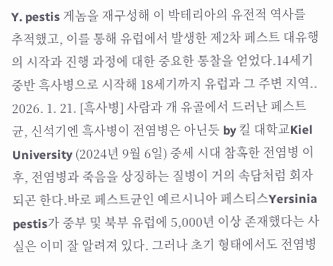Y. pestis 게놈을 재구성해 이 박테리아의 유전적 역사를 추적했고, 이를 통해 유럽에서 발생한 제2차 페스트 대유행의 시작과 진행 과정에 대한 중요한 통찰을 얻었다.14세기 중반 흑사병으로 시작해 18세기까지 유럽과 그 주변 지역.. 2026. 1. 21. [흑사병] 사람과 개 유골에서 드러난 페스트균, 신석기엔 흑사병이 전염병은 아닌듯 by 킬 대학교Kiel University (2024년 9월 6일) 중세 시대 참혹한 전염병 이후, 전염병과 죽음을 상징하는 질병이 거의 속담처럼 회자되곤 한다.바로 페스트균인 예르시니아 페스티스Yersinia pestis가 중부 및 북부 유럽에 5,000년 이상 존재했다는 사실은 이미 잘 알려져 있다. 그러나 초기 형태에서도 전염병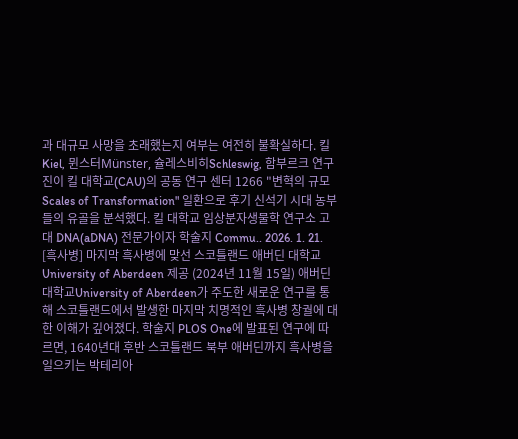과 대규모 사망을 초래했는지 여부는 여전히 불확실하다. 킬Kiel, 뮌스터Münster, 슐레스비히Schleswig, 함부르크 연구진이 킬 대학교(CAU)의 공동 연구 센터 1266 "변혁의 규모Scales of Transformation" 일환으로 후기 신석기 시대 농부들의 유골을 분석했다. 킬 대학교 임상분자생물학 연구소 고대 DNA(aDNA) 전문가이자 학술지 Commu.. 2026. 1. 21. [흑사병] 마지막 흑사병에 맞선 스코틀랜드 애버딘 대학교University of Aberdeen 제공 (2024년 11월 15일) 애버딘 대학교University of Aberdeen가 주도한 새로운 연구를 통해 스코틀랜드에서 발생한 마지막 치명적인 흑사병 창궐에 대한 이해가 깊어졌다. 학술지 PLOS One에 발표된 연구에 따르면, 1640년대 후반 스코틀랜드 북부 애버딘까지 흑사병을 일으키는 박테리아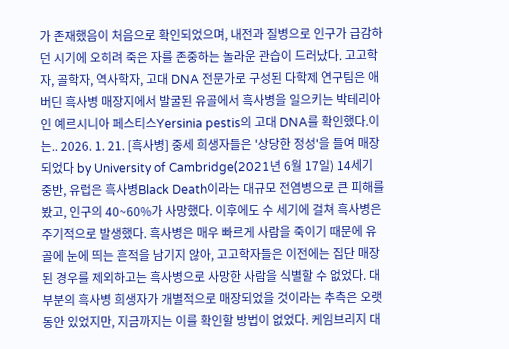가 존재했음이 처음으로 확인되었으며, 내전과 질병으로 인구가 급감하던 시기에 오히려 죽은 자를 존중하는 놀라운 관습이 드러났다. 고고학자, 골학자, 역사학자, 고대 DNA 전문가로 구성된 다학제 연구팀은 애버딘 흑사병 매장지에서 발굴된 유골에서 흑사병을 일으키는 박테리아인 예르시니아 페스티스Yersinia pestis의 고대 DNA를 확인했다.이는.. 2026. 1. 21. [흑사병] 중세 희생자들은 '상당한 정성'을 들여 매장되었다 by University of Cambridge(2021년 6월 17일) 14세기 중반, 유럽은 흑사병Black Death이라는 대규모 전염병으로 큰 피해를 봤고, 인구의 40~60%가 사망했다. 이후에도 수 세기에 걸쳐 흑사병은 주기적으로 발생했다. 흑사병은 매우 빠르게 사람을 죽이기 때문에 유골에 눈에 띄는 흔적을 남기지 않아, 고고학자들은 이전에는 집단 매장된 경우를 제외하고는 흑사병으로 사망한 사람을 식별할 수 없었다. 대부분의 흑사병 희생자가 개별적으로 매장되었을 것이라는 추측은 오랫동안 있었지만, 지금까지는 이를 확인할 방법이 없었다. 케임브리지 대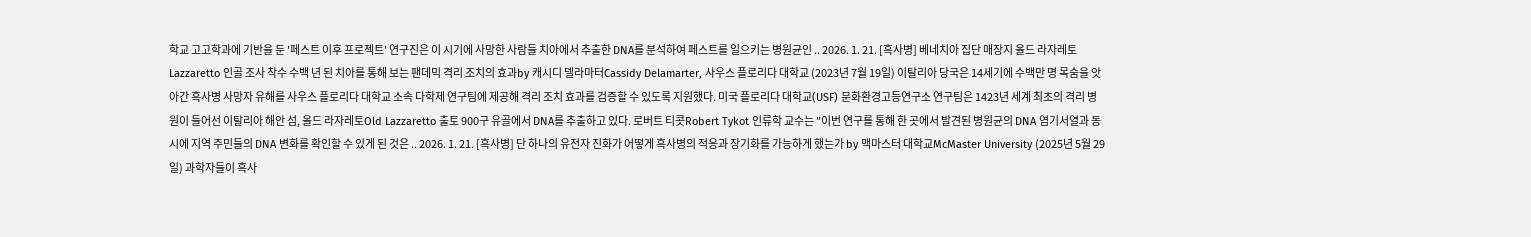학교 고고학과에 기반을 둔 '페스트 이후 프로젝트' 연구진은 이 시기에 사망한 사람들 치아에서 추출한 DNA를 분석하여 페스트를 일으키는 병원균인 .. 2026. 1. 21. [흑사병] 베네치아 집단 매장지 올드 라자레토Lazzaretto 인골 조사 착수 수백 년 된 치아를 통해 보는 팬데믹 격리 조치의 효과by 캐시디 델라마터Cassidy Delamarter, 사우스 플로리다 대학교 (2023년 7월 19일) 이탈리아 당국은 14세기에 수백만 명 목숨을 앗아간 흑사병 사망자 유해를 사우스 플로리다 대학교 소속 다학제 연구팀에 제공해 격리 조치 효과를 검증할 수 있도록 지원했다. 미국 플로리다 대학교(USF) 문화환경고등연구소 연구팀은 1423년 세계 최초의 격리 병원이 들어선 이탈리아 해안 섬, 올드 라자레토Old Lazzaretto 출토 900구 유골에서 DNA를 추출하고 있다. 로버트 티콧Robert Tykot 인류학 교수는 "이번 연구를 통해 한 곳에서 발견된 병원균의 DNA 염기서열과 동시에 지역 주민들의 DNA 변화를 확인할 수 있게 된 것은 .. 2026. 1. 21. [흑사병] 단 하나의 유전자 진화가 어떻게 흑사병의 적응과 장기화를 가능하게 했는가 by 맥마스터 대학교McMaster University (2025년 5월 29일) 과학자들이 흑사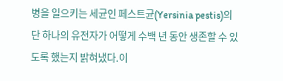병을 일으키는 세균인 페스트균(Yersinia pestis)의 단 하나의 유전자가 어떻게 수백 년 동안 생존할 수 있도록 했는지 밝혀냈다.이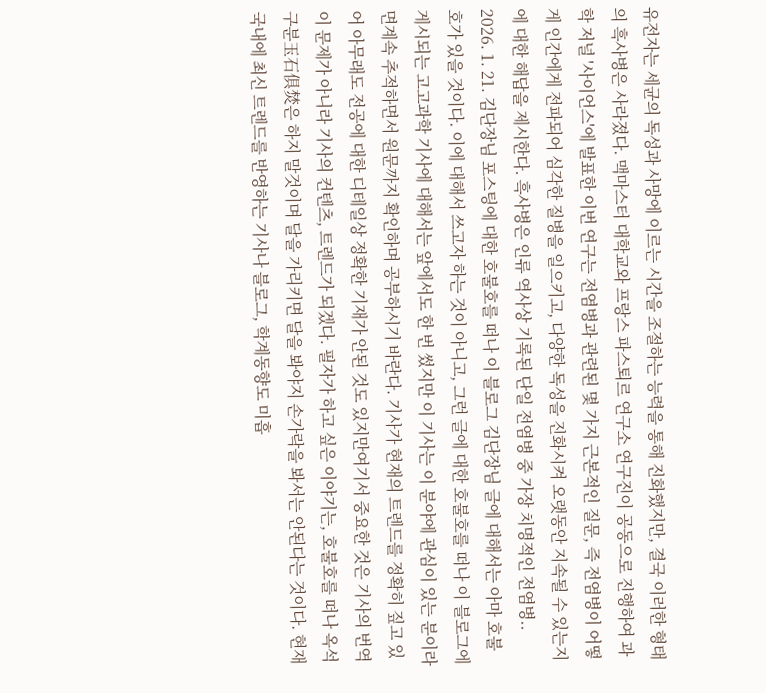유전자는 세균의 독성과 사망에 이르는 시간을 조절하는 능력을 통해 진화했지만, 결국 이러한 형태의 흑사병은 사라졌다. 맥마스터 대학교와 프랑스 파스퇴르 연구소 연구진이 공동으로 진행하여 과학 저널 '사이언스'에 발표한 이번 연구는 전염병과 관련된 몇 가지 근본적인 질문, 즉 전염병이 어떻게 인간에게 전파되어 심각한 질병을 일으키고, 다양한 독성을 진화시켜 오랫동안 지속될 수 있는지에 대한 해답을 제시한다. 흑사병은 인류 역사상 기록된 단일 전염병 중 가장 치명적인 전염병.. 2026. 1. 21. 김단장님 포스팅에 대한 호불호를 떠나 이 블로그 김단장님 글에 대해서는 아마 호불호가 있을 것이다. 이에 대해서 쓰고자 하는 것이 아니고, 그런 글에 대한 호불호를 떠나 이 블로그에 게시되는 고고과학 기사에 대해서는 앞에서도 한 번 썼지만 이 기사는 이 분야에 관심이 있는 분이라면계속 추적하면서 원문까지 확인하며 공부하시기 바란다. 기사가 현재의 트렌드를 정확히 짚고 있어 아무래도 전공에 대한 디테일상 정확한 기재가 안된 것도 있지만여기서 중요한 것은 기사의 번역이 문제가 아니라 기사의 컨텐츠, 트렌드가 되겠다. 필자가 하고 싶은 이야기는, 호불호를 떠나 옥석구분玉石俱焚은 하지 말것이며 달을 가리키면 달을 봐야지 손가락을 봐서는 안된다는 것이다. 현재 국내에 최신 트렌드를 반영하는 기사나 블로그, 학계동향도 미흡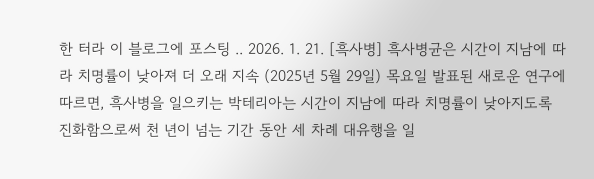한 터라 이 블로그에 포스팅 .. 2026. 1. 21. [흑사병] 흑사병균은 시간이 지남에 따라 치명률이 낮아져 더 오래 지속 (2025년 5월 29일) 목요일 발표된 새로운 연구에 따르면, 흑사병을 일으키는 박테리아는 시간이 지남에 따라 치명률이 낮아지도록 진화함으로써 천 년이 넘는 기간 동안 세 차례 대유행을 일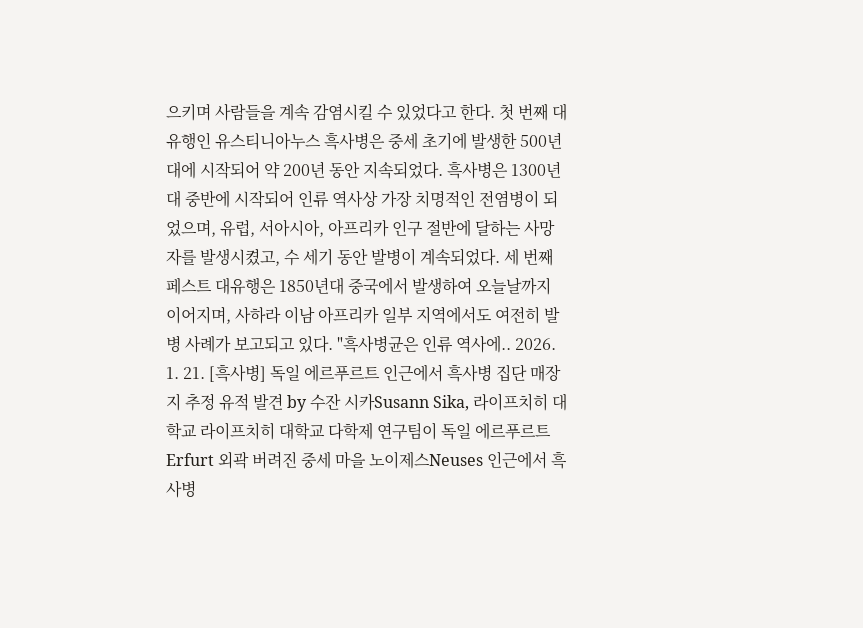으키며 사람들을 계속 감염시킬 수 있었다고 한다. 첫 번째 대유행인 유스티니아누스 흑사병은 중세 초기에 발생한 500년대에 시작되어 약 200년 동안 지속되었다. 흑사병은 1300년대 중반에 시작되어 인류 역사상 가장 치명적인 전염병이 되었으며, 유럽, 서아시아, 아프리카 인구 절반에 달하는 사망자를 발생시켰고, 수 세기 동안 발병이 계속되었다. 세 번째 페스트 대유행은 1850년대 중국에서 발생하여 오늘날까지 이어지며, 사하라 이남 아프리카 일부 지역에서도 여전히 발병 사례가 보고되고 있다. "흑사병균은 인류 역사에.. 2026. 1. 21. [흑사병] 독일 에르푸르트 인근에서 흑사병 집단 매장지 추정 유적 발견 by 수잔 시카Susann Sika, 라이프치히 대학교 라이프치히 대학교 다학제 연구팀이 독일 에르푸르트Erfurt 외곽 버려진 중세 마을 노이제스Neuses 인근에서 흑사병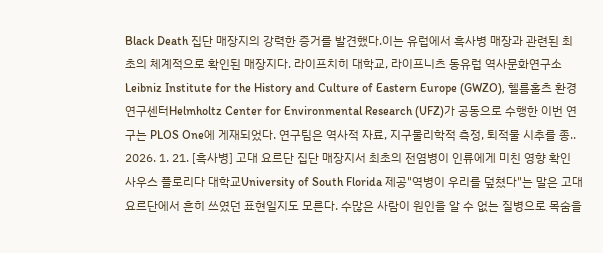Black Death 집단 매장지의 강력한 증거를 발견했다.이는 유럽에서 흑사병 매장과 관련된 최초의 체계적으로 확인된 매장지다. 라이프치히 대학교, 라이프니츠 동유럽 역사문화연구소Leibniz Institute for the History and Culture of Eastern Europe (GWZO), 헬름홀츠 환경연구센터Helmholtz Center for Environmental Research (UFZ)가 공동으로 수행한 이번 연구는 PLOS One에 게재되었다. 연구팀은 역사적 자료, 지구물리학적 측정, 퇴적물 시추를 종.. 2026. 1. 21. [흑사병] 고대 요르단 집단 매장지서 최초의 전염병이 인류에게 미친 영향 확인 사우스 플로리다 대학교University of South Florida 제공"역병이 우리를 덮쳤다"는 말은 고대 요르단에서 흔히 쓰였던 표현일지도 모른다. 수많은 사람이 원인을 알 수 없는 질병으로 목숨을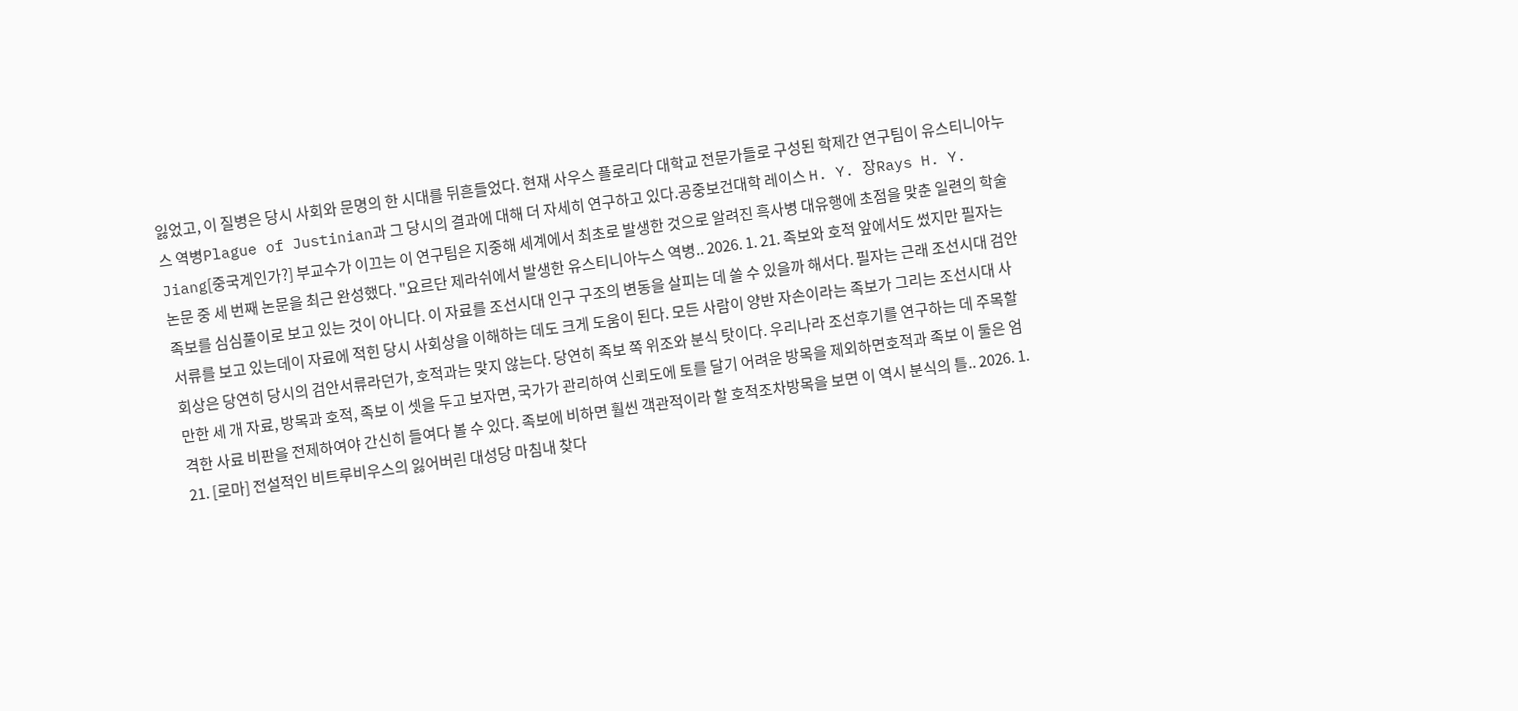잃었고, 이 질병은 당시 사회와 문명의 한 시대를 뒤흔들었다. 현재 사우스 플로리다 대학교 전문가들로 구성된 학제간 연구팀이 유스티니아누스 역병Plague of Justinian과 그 당시의 결과에 대해 더 자세히 연구하고 있다.공중보건대학 레이스 H. Y. 장Rays H. Y. Jiang[중국계인가?] 부교수가 이끄는 이 연구팀은 지중해 세계에서 최초로 발생한 것으로 알려진 흑사병 대유행에 초점을 맞춘 일련의 학술 논문 중 세 번째 논문을 최근 완성했다. "요르단 제라쉬에서 발생한 유스티니아누스 역병.. 2026. 1. 21. 족보와 호적 앞에서도 썼지만 필자는 족보를 심심풀이로 보고 있는 것이 아니다. 이 자료를 조선시대 인구 구조의 변동을 살피는 데 쓸 수 있을까 해서다. 필자는 근래 조선시대 검안 서류를 보고 있는데이 자료에 적힌 당시 사회상을 이해하는 데도 크게 도움이 된다. 모든 사람이 양반 자손이라는 족보가 그리는 조선시대 사회상은 당연히 당시의 검안서류라던가, 호적과는 맞지 않는다. 당연히 족보 쪽 위조와 분식 탓이다. 우리나라 조선후기를 연구하는 데 주목할 만한 세 개 자료, 방목과 호적, 족보 이 셋을 두고 보자면, 국가가 관리하여 신뢰도에 토를 달기 어려운 방목을 제외하면호적과 족보 이 둘은 엄격한 사료 비판을 전제하여야 간신히 들여다 볼 수 있다. 족보에 비하면 훨씬 객관적이라 할 호적조차방목을 보면 이 역시 분식의 틀.. 2026. 1. 21. [로마] 전설적인 비트루비우스의 잃어버린 대성당 마침내 찾다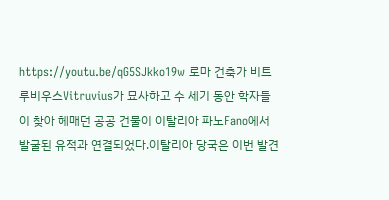https://youtu.be/qG5SJkko19w 로마 건축가 비트루비우스Vitruvius가 묘사하고 수 세기 동안 학자들이 찾아 헤매던 공공 건물이 이탈리아 파노Fano에서 발굴된 유적과 연결되었다.이탈리아 당국은 이번 발견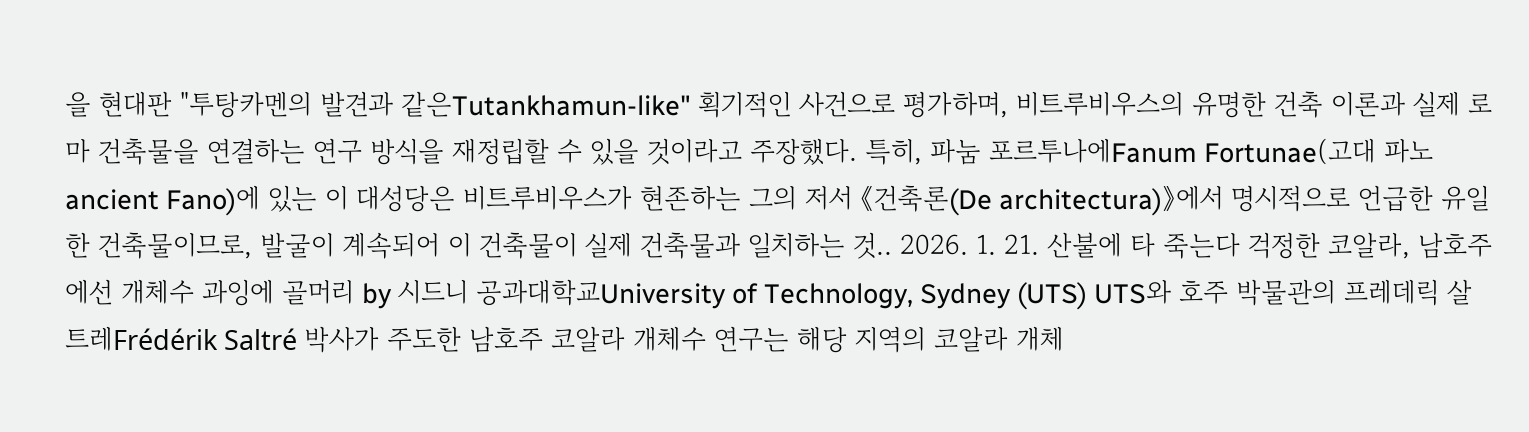을 현대판 "투탕카멘의 발견과 같은Tutankhamun-like" 획기적인 사건으로 평가하며, 비트루비우스의 유명한 건축 이론과 실제 로마 건축물을 연결하는 연구 방식을 재정립할 수 있을 것이라고 주장했다. 특히, 파눔 포르투나에Fanum Fortunae(고대 파노ancient Fano)에 있는 이 대성당은 비트루비우스가 현존하는 그의 저서 《건축론(De architectura)》에서 명시적으로 언급한 유일한 건축물이므로, 발굴이 계속되어 이 건축물이 실제 건축물과 일치하는 것.. 2026. 1. 21. 산불에 타 죽는다 걱정한 코알라, 남호주에선 개체수 과잉에 골머리 by 시드니 공과대학교University of Technology, Sydney (UTS) UTS와 호주 박물관의 프레데릭 살트레Frédérik Saltré 박사가 주도한 남호주 코알라 개체수 연구는 해당 지역의 코알라 개체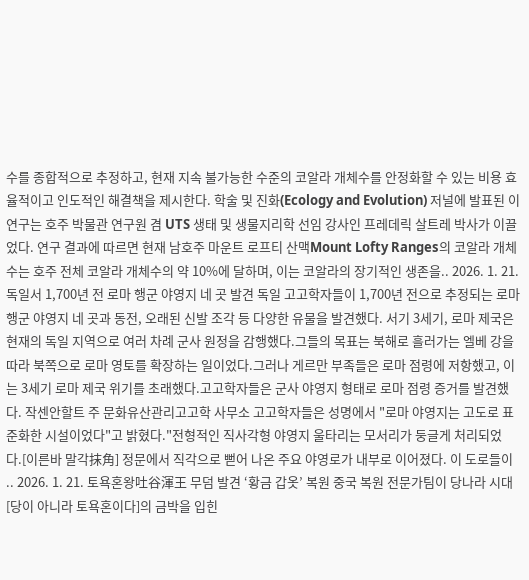수를 종합적으로 추정하고, 현재 지속 불가능한 수준의 코알라 개체수를 안정화할 수 있는 비용 효율적이고 인도적인 해결책을 제시한다. 학술 및 진화(Ecology and Evolution) 저널에 발표된 이 연구는 호주 박물관 연구원 겸 UTS 생태 및 생물지리학 선임 강사인 프레데릭 살트레 박사가 이끌었다. 연구 결과에 따르면 현재 남호주 마운트 로프티 산맥Mount Lofty Ranges의 코알라 개체수는 호주 전체 코알라 개체수의 약 10%에 달하며, 이는 코알라의 장기적인 생존을.. 2026. 1. 21. 독일서 1,700년 전 로마 행군 야영지 네 곳 발견 독일 고고학자들이 1,700년 전으로 추정되는 로마 행군 야영지 네 곳과 동전, 오래된 신발 조각 등 다양한 유물을 발견했다. 서기 3세기, 로마 제국은 현재의 독일 지역으로 여러 차례 군사 원정을 감행했다.그들의 목표는 북해로 흘러가는 엘베 강을 따라 북쪽으로 로마 영토를 확장하는 일이었다.그러나 게르만 부족들은 로마 점령에 저항했고, 이는 3세기 로마 제국 위기를 초래했다.고고학자들은 군사 야영지 형태로 로마 점령 증거를 발견했다. 작센안할트 주 문화유산관리고고학 사무소 고고학자들은 성명에서 "로마 야영지는 고도로 표준화한 시설이었다"고 밝혔다."전형적인 직사각형 야영지 울타리는 모서리가 둥글게 처리되었다.[이른바 말각抹角] 정문에서 직각으로 뻗어 나온 주요 야영로가 내부로 이어졌다. 이 도로들이 .. 2026. 1. 21. 토욕혼왕吐谷渾王 무덤 발견 ‘황금 갑옷’ 복원 중국 복원 전문가팀이 당나라 시대[당이 아니라 토욕혼이다]의 금박을 입힌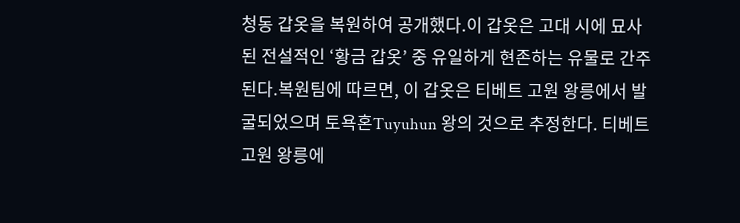청동 갑옷을 복원하여 공개했다.이 갑옷은 고대 시에 묘사된 전설적인 ‘황금 갑옷’ 중 유일하게 현존하는 유물로 간주된다.복원팀에 따르면, 이 갑옷은 티베트 고원 왕릉에서 발굴되었으며 토욕혼Tuyuhun 왕의 것으로 추정한다. 티베트 고원 왕릉에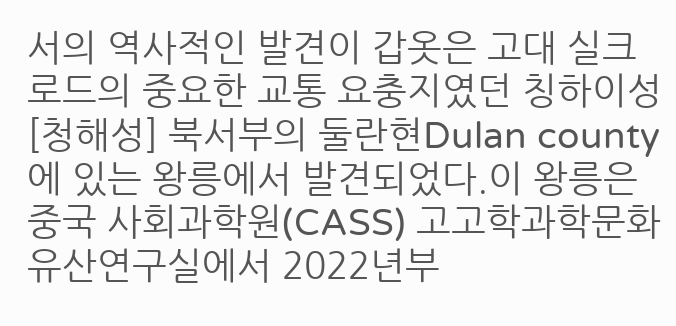서의 역사적인 발견이 갑옷은 고대 실크로드의 중요한 교통 요충지였던 칭하이성[청해성] 북서부의 둘란현Dulan county에 있는 왕릉에서 발견되었다.이 왕릉은 중국 사회과학원(CASS) 고고학과학문화유산연구실에서 2022년부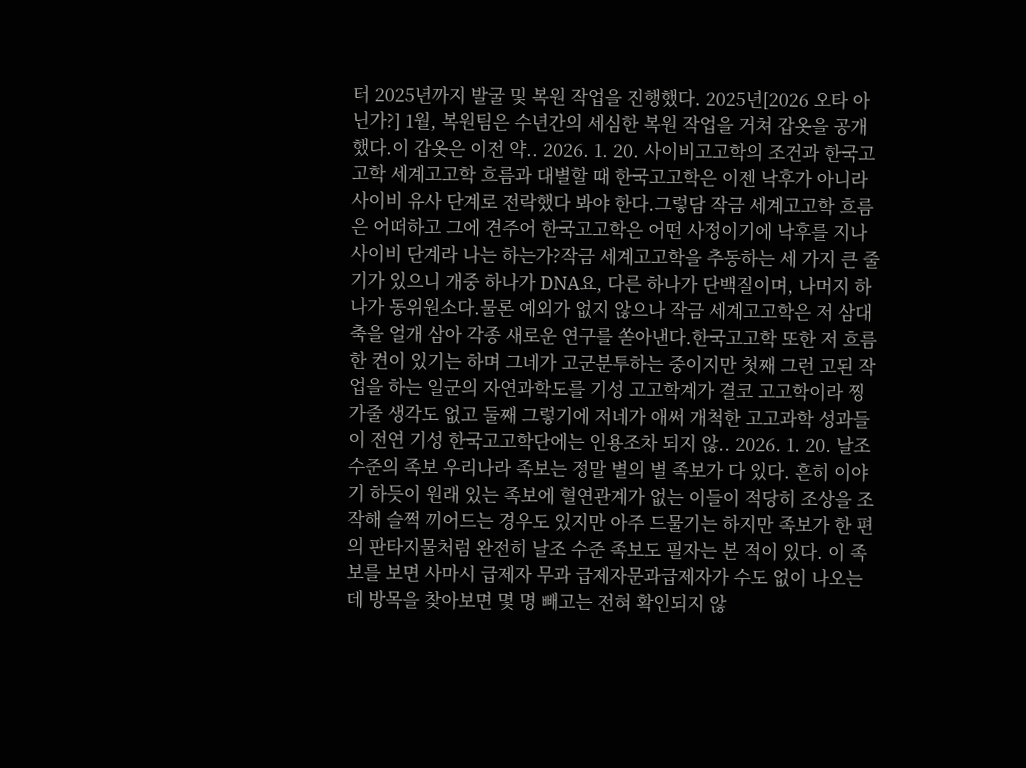터 2025년까지 발굴 및 복원 작업을 진행했다. 2025년[2026 오타 아닌가?] 1월, 복원팀은 수년간의 세심한 복원 작업을 거쳐 갑옷을 공개했다.이 갑옷은 이전 약.. 2026. 1. 20. 사이비고고학의 조건과 한국고고학 세계고고학 흐름과 대별할 때 한국고고학은 이젠 낙후가 아니라 사이비 유사 단계로 전락했다 봐야 한다.그렇담 작금 세계고고학 흐름은 어떠하고 그에 견주어 한국고고학은 어떤 사정이기에 낙후를 지나 사이비 단계라 나는 하는가?작금 세계고고학을 추동하는 세 가지 큰 줄기가 있으니 개중 하나가 DNA요, 다른 하나가 단백질이며, 나머지 하나가 동위원소다.물론 예외가 없지 않으나 작금 세계고고학은 저 삼대축을 얼개 삼아 각종 새로운 연구를 쏟아낸다.한국고고학 또한 저 흐름 한 켠이 있기는 하며 그네가 고군분투하는 중이지만 첫째 그런 고된 작업을 하는 일군의 자연과학도를 기성 고고학계가 결코 고고학이라 찡가줄 생각도 없고 둘째 그렇기에 저네가 애써 개척한 고고과학 성과들이 전연 기성 한국고고학단에는 인용조차 되지 않.. 2026. 1. 20. 날조 수준의 족보 우리나라 족보는 정말 별의 별 족보가 다 있다. 흔히 이야기 하듯이 원래 있는 족보에 혈연관계가 없는 이들이 적당히 조상을 조작해 슬쩍 끼어드는 경우도 있지만 아주 드물기는 하지만 족보가 한 편의 판타지물처럼 완전히 날조 수준 족보도 필자는 본 적이 있다. 이 족보를 보면 사마시 급제자 무과 급제자문과급제자가 수도 없이 나오는데 방목을 찾아보면 몇 명 빼고는 전혀 확인되지 않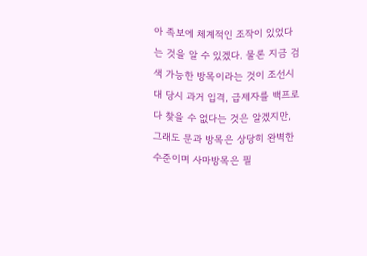아 족보에 체계적인 조작이 있었다는 것을 알 수 있겠다. 물론 지금 검색 가능한 방목이라는 것이 조선시대 당시 과거 입격, 급제자를 백프로 다 찾을 수 없다는 것은 알겠지만, 그래도 문과 방목은 상당히 완벽한 수준이며 사마방목은 필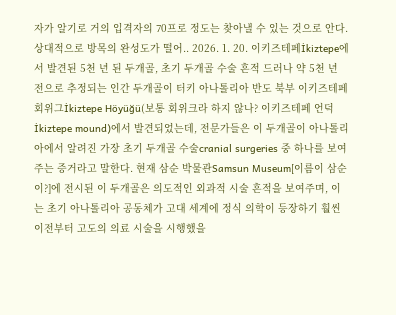자가 알기로 거의 입격자의 70프로 정도는 찾아낼 수 있는 것으로 안다. 상대적으로 방목의 완성도가 떨어.. 2026. 1. 20. 이키즈테페İkiztepe에서 발견된 5천 년 된 두개골, 초기 두개골 수술 흔적 드러나 약 5천 년 전으로 추정되는 인간 두개골이 터키 아나톨리아 반도 북부 이키즈테페 회위그İkiztepe Höyüğü(보통 회위크라 하지 않나? 이키즈테페 언덕İkiztepe mound)에서 발견되었는데, 전문가들은 이 두개골이 아나톨리아에서 알려진 가장 초기 두개골 수술cranial surgeries 중 하나를 보여주는 증거라고 말한다. 현재 삼순 박물관Samsun Museum[이름이 삼순이?]에 전시된 이 두개골은 의도적인 외과적 시술 흔적을 보여주며, 이는 초기 아나톨리아 공동체가 고대 세계에 정식 의학이 등장하기 훨씬 이전부터 고도의 의료 시술을 시행했을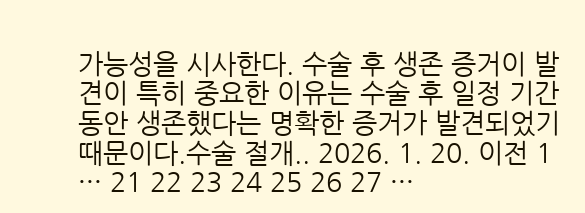가능성을 시사한다. 수술 후 생존 증거이 발견이 특히 중요한 이유는 수술 후 일정 기간 동안 생존했다는 명확한 증거가 발견되었기 때문이다.수술 절개.. 2026. 1. 20. 이전 1 ··· 21 22 23 24 25 26 27 ···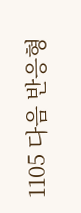1105 다음 반응형